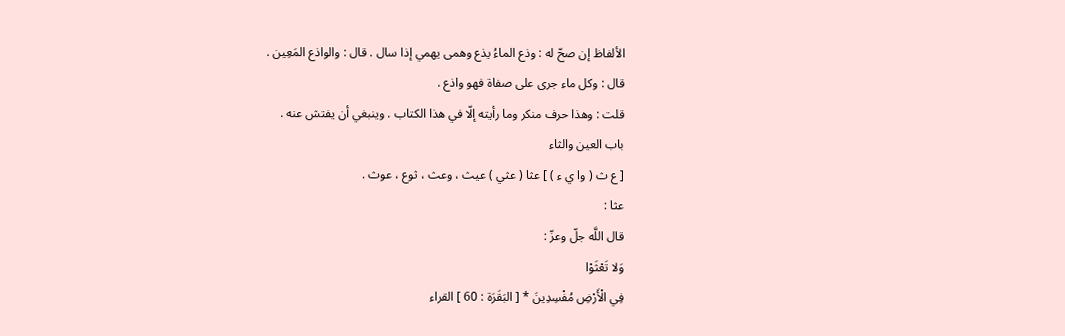الألفاظ إن صحّ له : وذع الماءُ يذع وهمى يهمي إذا سال . قال : والواذع المَعِين .
قال : وكل ماء جرى على صفاة فهو واذع .
قلت : وهذا حرف منكر وما رأيته إلّا في هذا الكتاب . وينبغي أن يفتش عنه .
باب العين والثاء
[ ع ث ( وا ي ء ) ] عثا ( عثي ) عيث ، وعث ، ثوع ، عوث .
عثا :
قال اللَّه جلّ وعزّ :
وَلا تَعْثَوْا
فِي الْأَرْضِ مُفْسِدِينَ * [ البَقَرَة : 60 ] القراء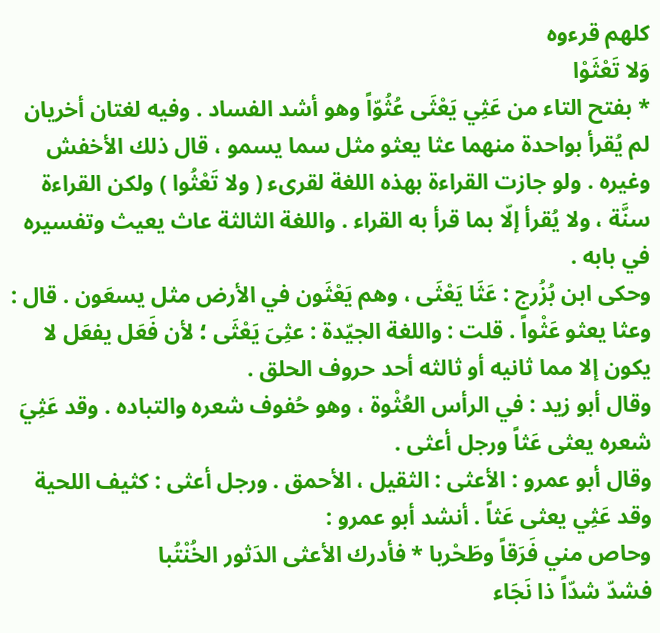كلهم قرءوه
وَلا تَعْثَوْا
* بفتح التاء من عَثِي يَعْثَى عُثُوّاً وهو أشد الفساد . وفيه لغتان أخريان لم يُقرأ بواحدة منهما عثا يعثو مثل سما يسمو ، قال ذلك الأخفش وغيره . ولو جازت القراءة بهذه اللغة لقرىء ( ولا تَعْثُوا ) ولكن القراءة سنَّة ، ولا يُقرأ إلّا بما قرأ به القراء . واللغة الثالثة عاث يعيث وتفسيره في بابه .
وحكى ابن بُزُرج : عَثَا يَعْثَى ، وهم يَعْثَون في الأرض مثل يسعَون . قال : وعثا يعثو عَثْواً . قلت : واللغة الجيّدة : عثِىَ يَعْثَى ؛ لأن فَعَل يفعَل لا يكون إلا مما ثانيه أو ثالثه أحد حروف الحلق .
وقال أبو زيد : في الرأس العُثْوة ، وهو حُفوف شعره والتباده . وقد عَثِيَ شعره يعثى عَثاً ورجل أعثى .
وقال أبو عمرو : الأعثى : الثقيل ، الأحمق . ورجل أعثى : كثيف اللحية وقد عَثِي يعثى عَثاً . أنشد أبو عمرو :
وحاص مني فَرَقاً وطَحْربا * فأدرك الأعثى الدَثور الخُنْتُبا
فشدّ شدّاً ذا نَجَاء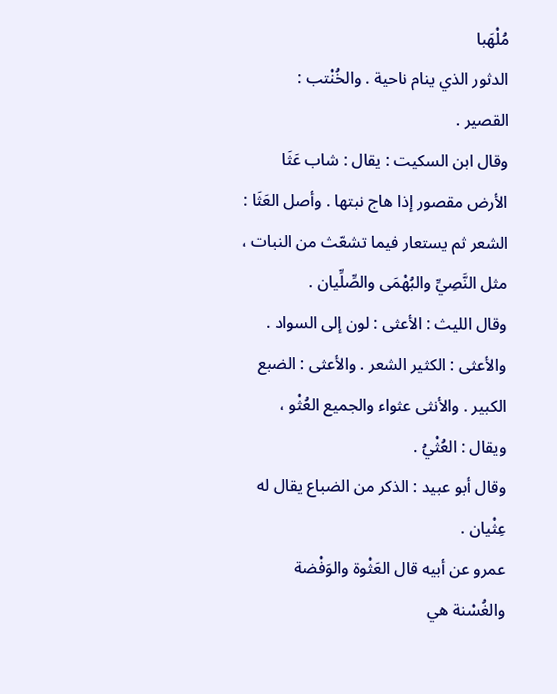مُلْهَبا
الدثور الذي ينام ناحية . والخُنْتب :
القصير .
وقال ابن السكيت : يقال : شاب عَثَا الأرض مقصور إذا هاج نبتها . وأصل العَثَا : الشعر ثم يستعار فيما تشعّث من النبات ، مثل النَّصِيِّ والبُهْمَى والصِّلِّيان .
وقال الليث : الأعثى : لون إلى السواد .
والأعثى : الكثير الشعر . والأعثى : الضبع الكبير . والأنثى عثواء والجميع العُثْو ، ويقال : العُثْيُ .
وقال أبو عبيد : الذكر من الضباع يقال له عِثْيان .
عمرو عن أبيه قال العَثْوة والوَفْضة والغُسْنة هي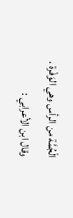الْجُمَّة من الرأس وهي الوَفْرة .
وقال ابن الأعرابي :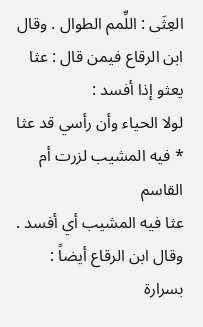العِثَى : اللِّمم الطوال . وقال ابن الرقاع فيمن قال : عثا يعثو إذا أفسد :
لولا الحياء وأن رأسي قد عثا * فيه المشيب لزرت أم القاسم
عثا فيه المشيب أي أفسد .
وقال ابن الرقاع أيضاً :
بسرارة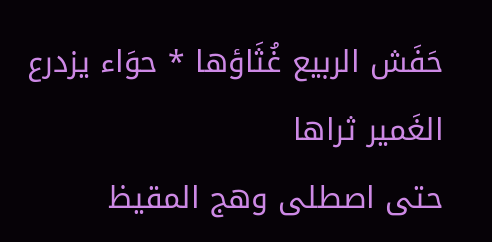حَفَش الربيع غُثَاؤها * حوَاء يزدرع الغَمير ثراها
حتى اصطلى وهج المقيظ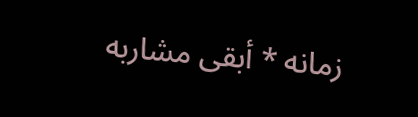زمانه * أبقى مشاربه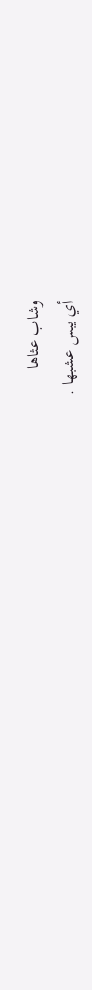وشاب عثاها
أي يبس عشبها .